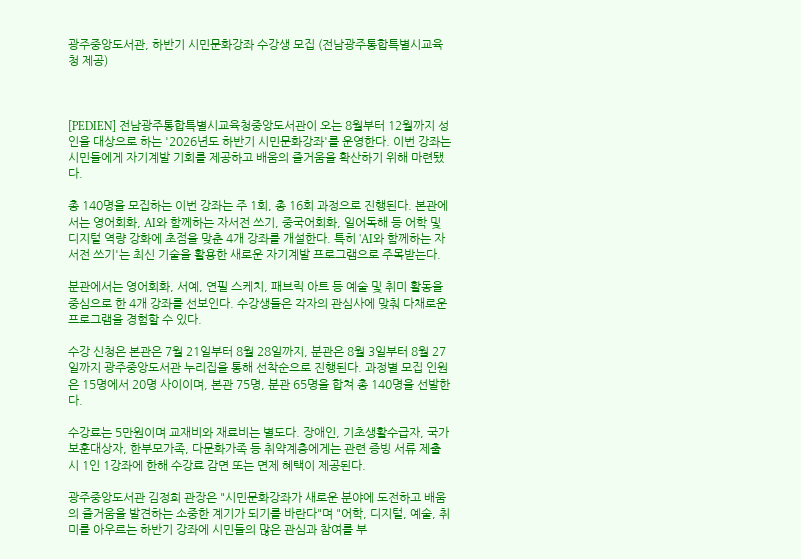광주중앙도서관, 하반기 시민문화강좌 수강생 모집 (전남광주통합특별시교육청 제공)



[PEDIEN] 전남광주통합특별시교육청중앙도서관이 오는 8월부터 12월까지 성인을 대상으로 하는 '2026년도 하반기 시민문화강좌'를 운영한다. 이번 강좌는 시민들에게 자기계발 기회를 제공하고 배움의 즐거움을 확산하기 위해 마련됐다.

총 140명을 모집하는 이번 강좌는 주 1회, 총 16회 과정으로 진행된다. 본관에서는 영어회화, AI와 함께하는 자서전 쓰기, 중국어회화, 일어독해 등 어학 및 디지털 역량 강화에 초점을 맞춘 4개 강좌를 개설한다. 특히 'AI와 함께하는 자서전 쓰기'는 최신 기술을 활용한 새로운 자기계발 프로그램으로 주목받는다.

분관에서는 영어회화, 서예, 연필 스케치, 패브릭 아트 등 예술 및 취미 활동을 중심으로 한 4개 강좌를 선보인다. 수강생들은 각자의 관심사에 맞춰 다채로운 프로그램을 경험할 수 있다.

수강 신청은 본관은 7월 21일부터 8월 28일까지, 분관은 8월 3일부터 8월 27일까지 광주중앙도서관 누리집을 통해 선착순으로 진행된다. 과정별 모집 인원은 15명에서 20명 사이이며, 본관 75명, 분관 65명을 합쳐 총 140명을 선발한다.

수강료는 5만원이며 교재비와 재료비는 별도다. 장애인, 기초생활수급자, 국가보훈대상자, 한부모가족, 다문화가족 등 취약계층에게는 관련 증빙 서류 제출 시 1인 1강좌에 한해 수강료 감면 또는 면제 혜택이 제공된다.

광주중앙도서관 김정희 관장은 "시민문화강좌가 새로운 분야에 도전하고 배움의 즐거움을 발견하는 소중한 계기가 되기를 바란다"며 "어학, 디지털, 예술, 취미를 아우르는 하반기 강좌에 시민들의 많은 관심과 참여를 부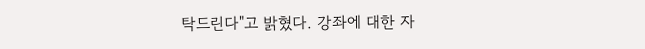탁드린다"고 밝혔다. 강좌에 대한 자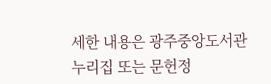세한 내용은 광주중앙도서관 누리집 또는 문헌정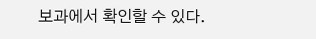보과에서 확인할 수 있다.